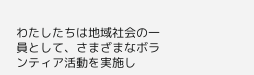わたしたちは地域社会の一員として、さまざまなボランティア活動を実施し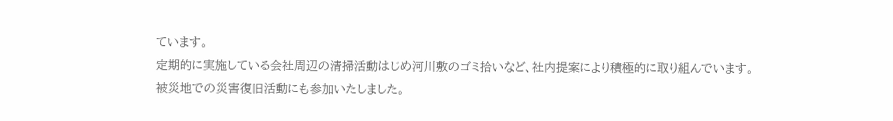ています。
定期的に実施している会社周辺の清掃活動はじめ河川敷のゴミ拾いなど、社内提案により積極的に取り組んでいます。
被災地での災害復旧活動にも参加いたしました。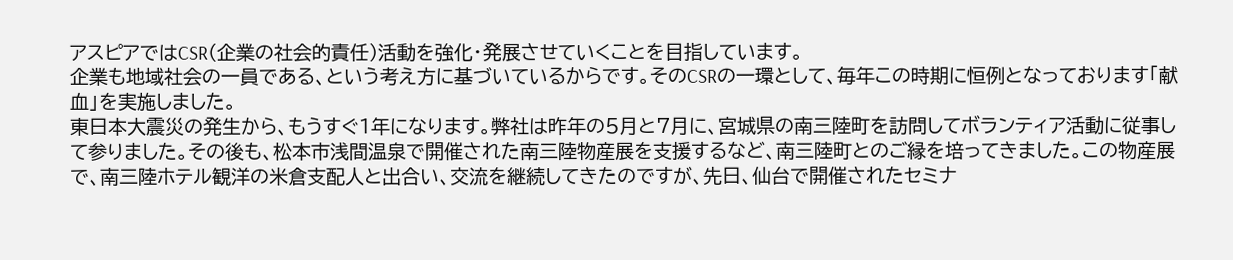アスピアではCSR(企業の社会的責任)活動を強化・発展させていくことを目指しています。
企業も地域社会の一員である、という考え方に基づいているからです。そのCSRの一環として、毎年この時期に恒例となっております「献血」を実施しました。
東日本大震災の発生から、もうすぐ1年になります。弊社は昨年の5月と7月に、宮城県の南三陸町を訪問してボランティア活動に従事して参りました。その後も、松本市浅間温泉で開催された南三陸物産展を支援するなど、南三陸町とのご縁を培ってきました。この物産展で、南三陸ホテル観洋の米倉支配人と出合い、交流を継続してきたのですが、先日、仙台で開催されたセミナ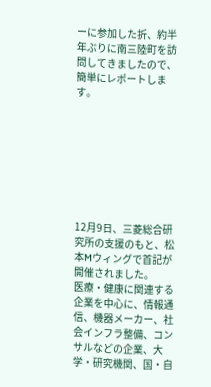ーに参加した折、約半年ぶりに南三陸町を訪問してきましたので、簡単にレポートします。








12月9日、三菱総合研究所の支援のもと、松本Mウィングで首記が開催されました。
医療・健康に関連する企業を中心に、情報通信、機器メーカー、社会インフラ整備、コンサルなどの企業、大学・研究機関、国・自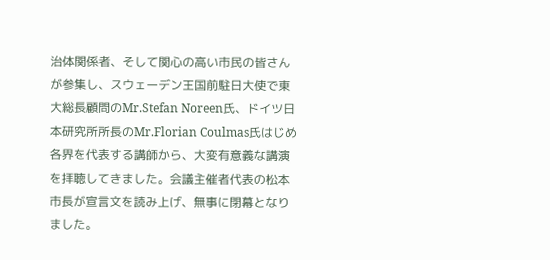治体関係者、そして関心の高い市民の皆さんが参集し、スウェーデン王国前駐日大使で東大総長顧問のMr.Stefan Noreen氏、ドイツ日本研究所所長のMr.Florian Coulmas氏はじめ各界を代表する講師から、大変有意義な講演を拝聴してきました。会議主催者代表の松本市長が宣言文を読み上げ、無事に閉幕となりました。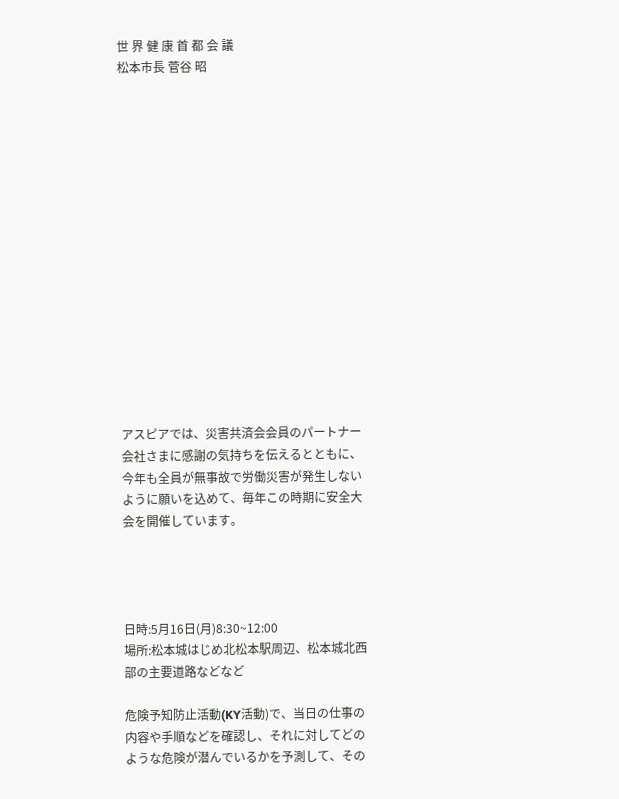世 界 健 康 首 都 会 議
松本市長 菅谷 昭
















アスピアでは、災害共済会会員のパートナー会社さまに感謝の気持ちを伝えるとともに、今年も全員が無事故で労働災害が発生しないように願いを込めて、毎年この時期に安全大会を開催しています。




日時:5月16日(月)8:30~12:00
場所:松本城はじめ北松本駅周辺、松本城北西部の主要道路などなど

危険予知防止活動(KY活動)で、当日の仕事の内容や手順などを確認し、それに対してどのような危険が潜んでいるかを予測して、その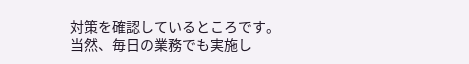対策を確認しているところです。
当然、毎日の業務でも実施し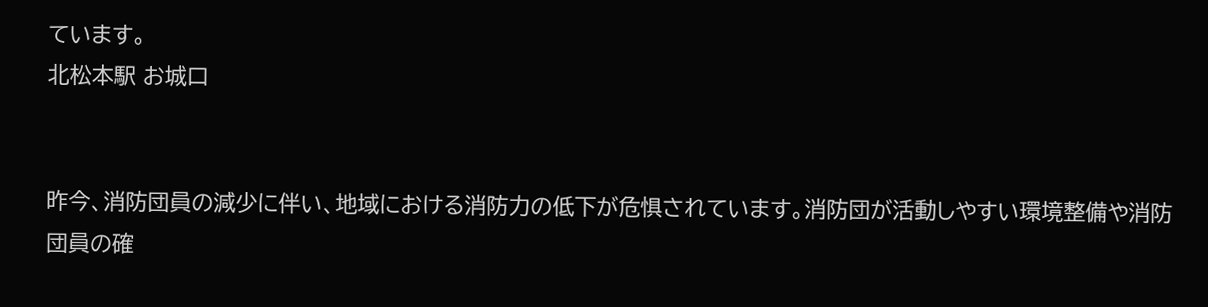ています。
北松本駅 お城口


昨今、消防団員の減少に伴い、地域における消防力の低下が危惧されています。消防団が活動しやすい環境整備や消防団員の確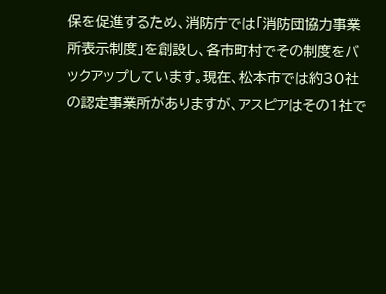保を促進するため、消防庁では「消防団協力事業所表示制度」を創設し、各市町村でその制度をバックアップしています。現在、松本市では約30社の認定事業所がありますが、アスピアはその1社で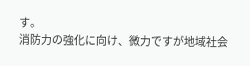す。
消防力の強化に向け、微力ですが地域社会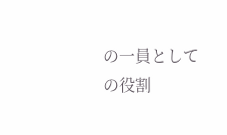の一員としての役割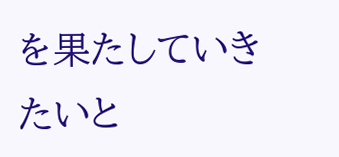を果たしていきたいと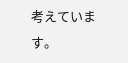考えています。